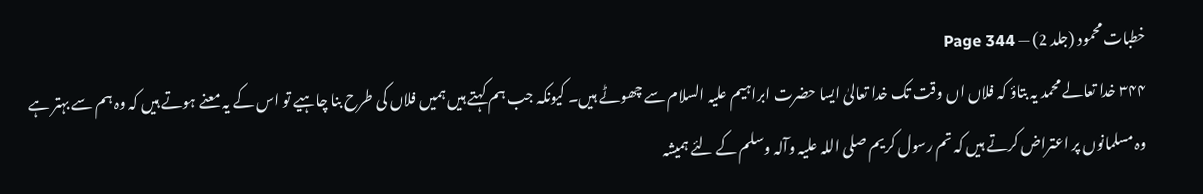خطبات محمود (جلد 2) — Page 344
۳۴۴ خدا تعالے محمد یہ بتاؤ کہ فلاں اں وقت تک خدا تعالیٰ ایسا حضرت ابراہیم علیہ السلام سے چھوٹے ہیں۔ کیونکہ جب ہم کہتے ہیں ہمیں فلاں کی طرح بنا چاہیے تو اس کے یہ معنے ہوتے ہیں کہ وہ ہم سے بہتر ہے وہ مسلمانوں پر اعتراض کرتے ہیں کہ تم رسول کریم صلی اللہ علیہ وآلہ وسلم کے لئے ہمیشہ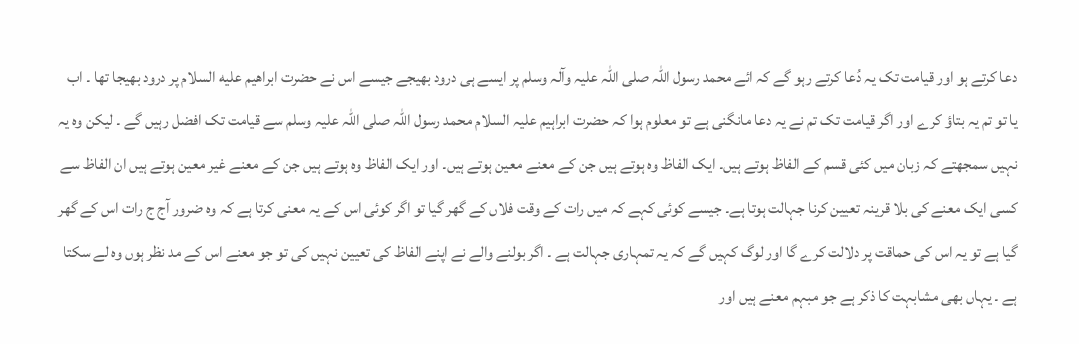دعا کرتے ہو اور قیامت تک یہ دُعا کرتے رہو گے کہ ائے محمد رسول اللہ صلی اللہ علیہ وآلہ وسلم پر ایسے ہی درود بھیجے جیسے اس نے حضرت ابراهیم علیه السلام پر درود بھیجا تھا ۔ اب یا تو تم یہ بتاؤ کرے اور اگر قیامت تک تم نے یہ دعا مانگنی ہے تو معلوم ہوا کہ حضرت ابراہیم علیہ السلام محمد رسول اللہ صلی اللہ علیہ وسلم سے قیامت تک افضل رہیں گے ۔ لیکن وہ یہ نہیں سمجھتے کہ زبان میں کئی قسم کے الفاظ ہوتے ہیں۔ ایک الفاظ وہ ہوتے ہیں جن کے معنے معین ہوتے ہیں۔ اور ایک الفاظ وہ ہوتے ہیں جن کے معنے غیر معین ہوتے ہیں ان الفاظ سے کسی ایک معنے کی بلا قرینہ تعیین کرنا جہالت ہوتا ہے۔ جیسے کوئی کہے کہ میں رات کے وقت فلاں کے گھر گیا تو اگر کوئی اس کے یہ معنی کرتا ہے کہ وہ ضرور آج ج رات اس کے گھر گیا ہے تو یہ اس کی حماقت پر دلالت کرے گا اور لوگ کہیں گے کہ یہ تمہاری جہالت ہے ۔ اگر بولنے والے نے اپنے الفاظ کی تعیین نہیں کی تو جو معنے اس کے مد نظر ہوں وہ لے سکتا ہے ۔ یہاں بھی مشابہت کا ذکر ہے جو مبہم معنے ہیں اور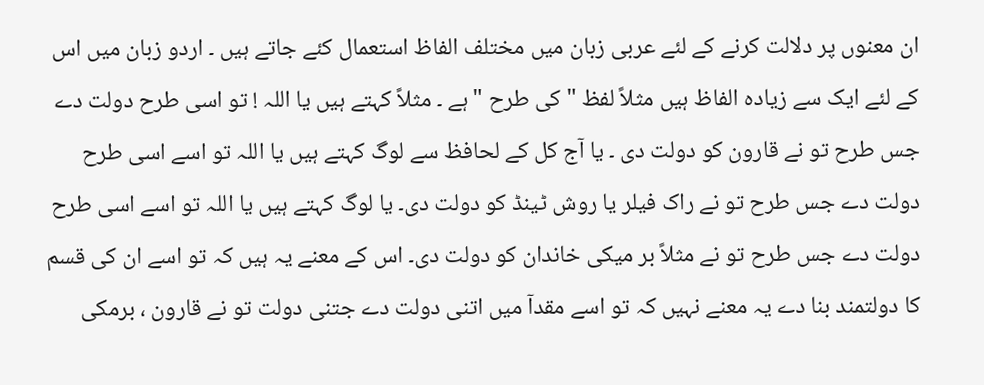ان معنوں پر دلالت کرنے کے لئے عربی زبان میں مختلف الفاظ استعمال کئے جاتے ہیں ۔ اردو زبان میں اس کے لئے ایک سے زیادہ الفاظ ہیں مثلاً لفظ " کی طرح " ہے ۔ مثلاً کہتے ہیں یا اللہ ! تو اسی طرح دولت دے جس طرح تو نے قارون کو دولت دی ۔ یا آج کل کے لحافظ سے لوگ کہتے ہیں یا اللہ تو اسے اسی طرح دولت دے جس طرح تو نے راک فیلر یا روش ٹینڈ کو دولت دی۔ یا لوگ کہتے ہیں یا اللہ تو اسے اسی طرح دولت دے جس طرح تو نے مثلاً بر میکی خاندان کو دولت دی۔ اس کے معنے یہ ہیں کہ تو اسے ان کی قسم کا دولتمند بنا دے یہ معنے نہیں کہ تو اسے مقدآ میں اتنی دولت دے جتنی دولت تو نے قارون ، برمکی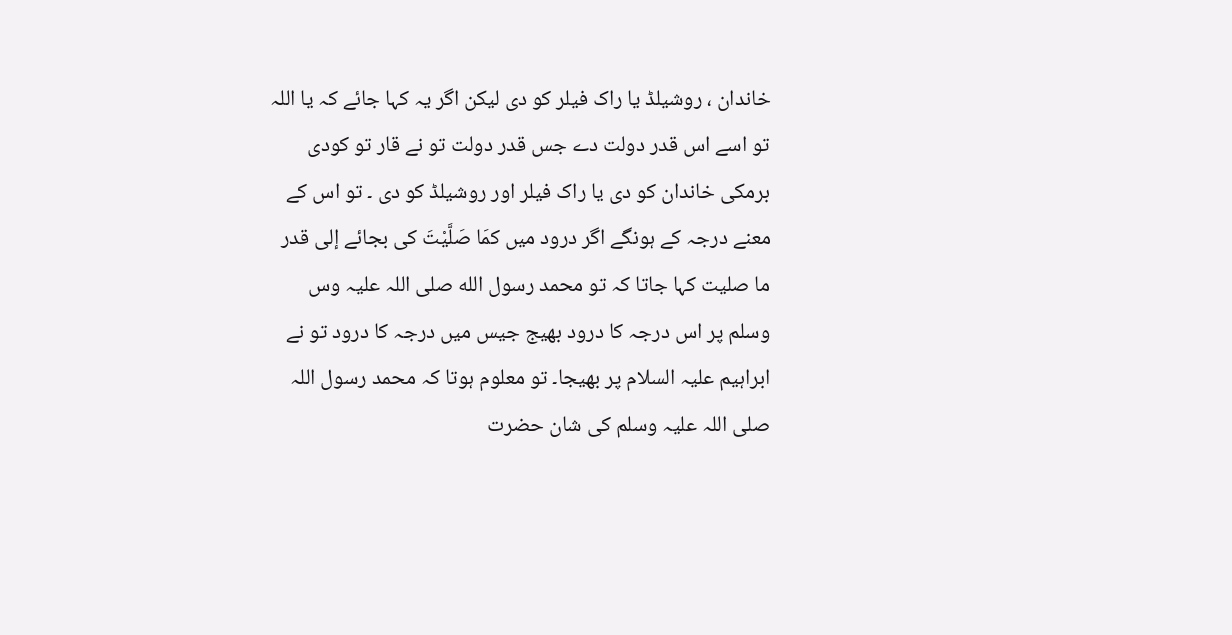خاندان ، روشیلڈ یا راک فیلر کو دی لیکن اگر یہ کہا جائے کہ یا اللہ تو اسے اس قدر دولت دے جس قدر دولت تو نے قار تو کودی برمکی خاندان کو دی یا راک فیلر اور روشیلڈ کو دی ۔ تو اس کے معنے درجہ کے ہونگے اگر درود میں کمَا صَلَّيْتَ کی بجائے إلى قدر ما صلیت کہا جاتا کہ تو محمد رسول الله صلی اللہ علیہ وس وسلم پر اس درجہ کا درود بھیج جیس میں درجہ کا درود تو نے ابراہیم علیہ السلام پر بھیجا۔ تو معلوم ہوتا کہ محمد رسول اللہ صلی اللہ علیہ وسلم کی شان حضرت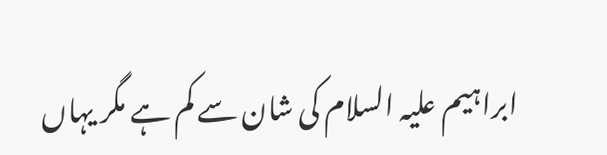ابراہیم علیہ السلام کی شان سے کم ہے مگر یہاں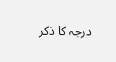درجہ کا ذکر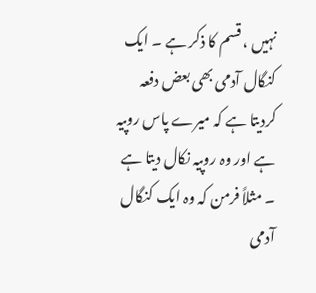نہیں ، قسم کا ذکر ہے ۔ ایک کنگال آدمی بھی بعض دفعہ کردیتا ہے کہ میرے پاس روپیہ ہے اور وہ روپیہ نکال دیتا ہے ۔ مثلاً فرمن کہ وہ ایک کنگال آدمی